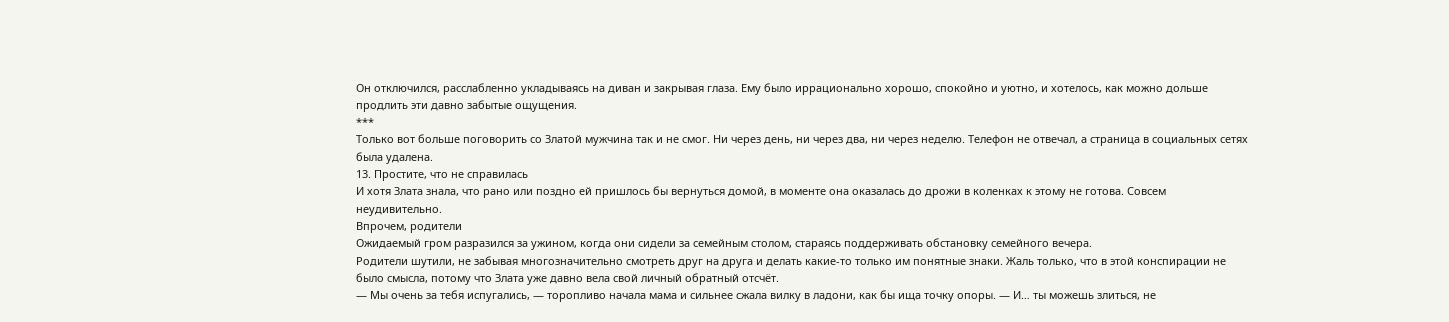Он отключился, расслабленно укладываясь на диван и закрывая глаза. Ему было иррационально хорошо, спокойно и уютно, и хотелось, как можно дольше продлить эти давно забытые ощущения.
***
Только вот больше поговорить со Златой мужчина так и не смог. Ни через день, ни через два, ни через неделю. Телефон не отвечал, а страница в социальных сетях была удалена.
13. Простите, что не справилась
И хотя Злата знала, что рано или поздно ей пришлось бы вернуться домой, в моменте она оказалась до дрожи в коленках к этому не готова. Совсем неудивительно.
Впрочем, родители
Ожидаемый гром разразился за ужином, когда они сидели за семейным столом, стараясь поддерживать обстановку семейного вечера.
Родители шутили, не забывая многозначительно смотреть друг на друга и делать какие-то только им понятные знаки. Жаль только, что в этой конспирации не было смысла, потому что Злата уже давно вела свой личный обратный отсчёт.
— Мы очень за тебя испугались, — торопливо начала мама и сильнее сжала вилку в ладони, как бы ища точку опоры. — И… ты можешь злиться, не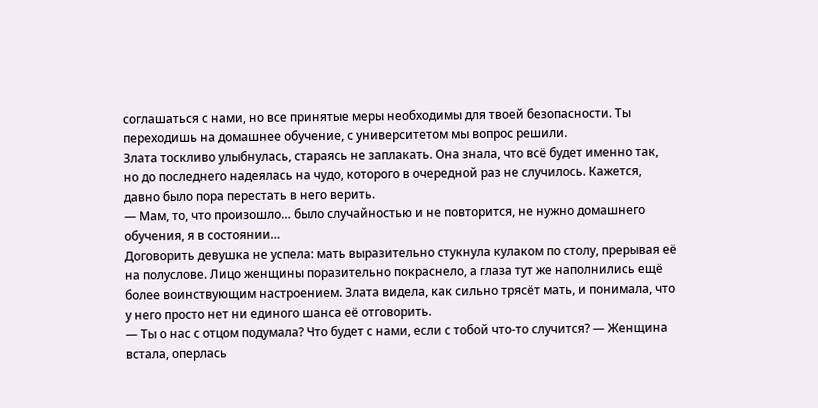соглашаться с нами, но все принятые меры необходимы для твоей безопасности. Ты переходишь на домашнее обучение, с университетом мы вопрос решили.
Злата тоскливо улыбнулась, стараясь не заплакать. Она знала, что всё будет именно так, но до последнего надеялась на чудо, которого в очередной раз не случилось. Кажется, давно было пора перестать в него верить.
— Мам, то, что произошло… было случайностью и не повторится, не нужно домашнего обучения, я в состоянии…
Договорить девушка не успела: мать выразительно стукнула кулаком по столу, прерывая её на полуслове. Лицо женщины поразительно покраснело, а глаза тут же наполнились ещё более воинствующим настроением. Злата видела, как сильно трясёт мать, и понимала, что у него просто нет ни единого шанса её отговорить.
— Ты о нас с отцом подумала? Что будет с нами, если с тобой что-то случится? — Женщина встала, оперлась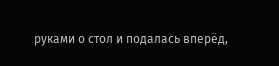руками о стол и подалась вперёд,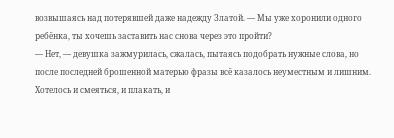возвышаясь над потерявшей даже надежду Златой. — Мы уже хоронили одного ребёнка, ты хочешь заставить нас снова через это пройти?
— Нет, — девушка зажмурилась, сжалась, пытаясь подобрать нужные слова, но после последней брошенной матерью фразы всё казалось неуместным и лишним. Хотелось и смеяться, и плакать, и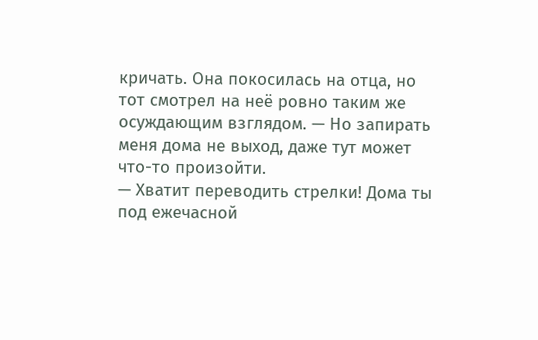кричать. Она покосилась на отца, но тот смотрел на неё ровно таким же осуждающим взглядом. — Но запирать меня дома не выход, даже тут может что-то произойти.
— Хватит переводить стрелки! Дома ты под ежечасной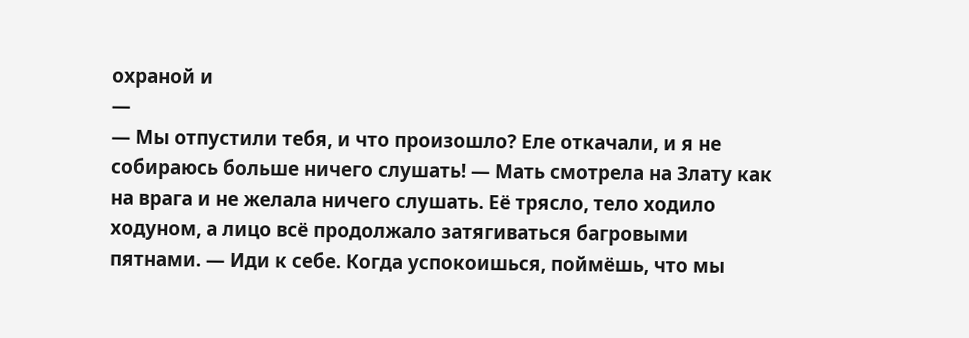охраной и
—
— Мы отпустили тебя, и что произошло? Еле откачали, и я не собираюсь больше ничего слушать! — Мать смотрела на Злату как на врага и не желала ничего слушать. Её трясло, тело ходило ходуном, а лицо всё продолжало затягиваться багровыми пятнами. — Иди к себе. Когда успокоишься, поймёшь, что мы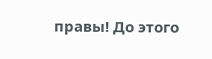правы! До этого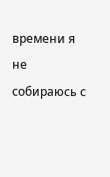времени я не собираюсь с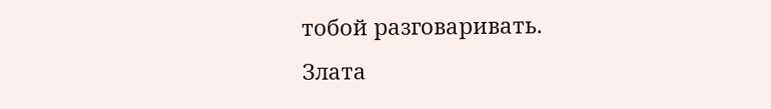тобой разговаривать.
Злата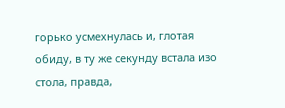горько усмехнулась и, глотая обиду, в ту же секунду встала изо стола, правда,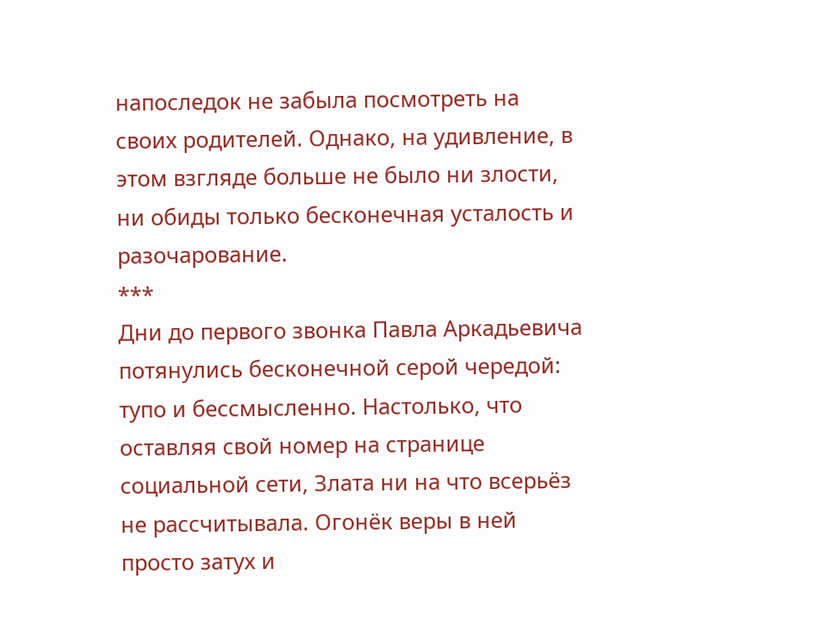напоследок не забыла посмотреть на своих родителей. Однако, на удивление, в этом взгляде больше не было ни злости, ни обиды только бесконечная усталость и разочарование.
***
Дни до первого звонка Павла Аркадьевича потянулись бесконечной серой чередой: тупо и бессмысленно. Настолько, что оставляя свой номер на странице социальной сети, Злата ни на что всерьёз не рассчитывала. Огонёк веры в ней просто затух и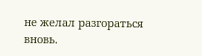не желал разгораться вновь.